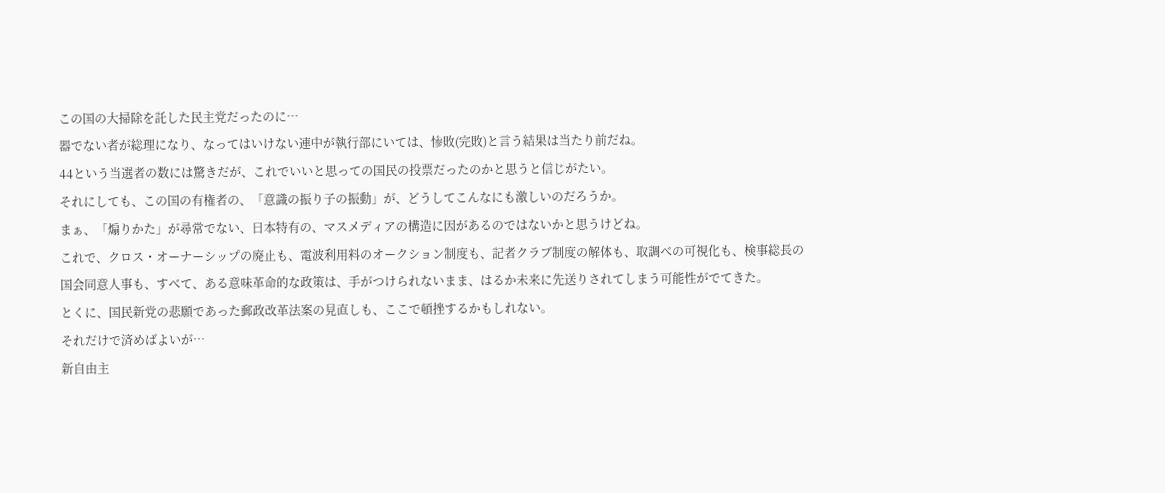この国の大掃除を託した民主党だったのに…
器でない者が総理になり、なってはいけない連中が執行部にいては、惨敗(完敗)と言う結果は当たり前だね。
44という当選者の数には驚きだが、これでいいと思っての国民の投票だったのかと思うと信じがたい。
それにしても、この国の有権者の、「意識の振り子の振動」が、どうしてこんなにも激しいのだろうか。
まぁ、「煽りかた」が尋常でない、日本特有の、マスメディアの構造に因があるのではないかと思うけどね。
これで、クロス・オーナーシップの廃止も、電波利用料のオークション制度も、記者クラブ制度の解体も、取調べの可視化も、検事総長の国会同意人事も、すべて、ある意味革命的な政策は、手がつけられないまま、はるか未来に先送りされてしまう可能性がでてきた。
とくに、国民新党の悲願であった郵政改革法案の見直しも、ここで頓挫するかもしれない。
それだけで済めばよいが…
新自由主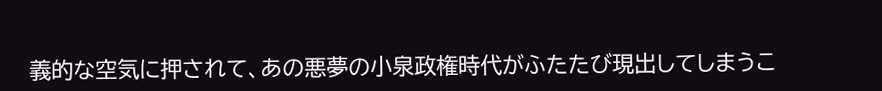義的な空気に押されて、あの悪夢の小泉政権時代がふたたび現出してしまうこ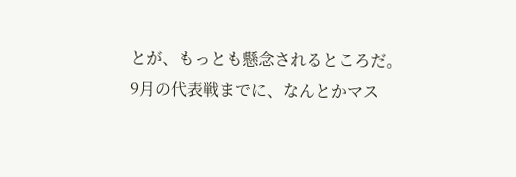とが、もっとも懸念されるところだ。
9月の代表戦までに、なんとかマス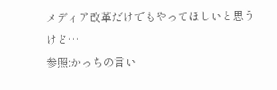メディア改革だけでもやってほしいと思うけど…
参照:かっちの言い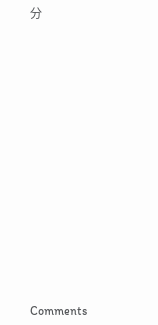分















Comments